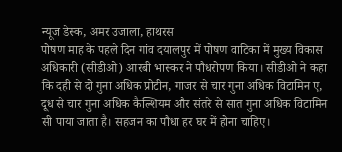न्यूज डेस्क, अमर उजाला, हाथरस
पोषण माह के पहले दिन गांव दयालपुर में पोषण वाटिका में मुख्य विकास अधिकारी (सीडीओ) आरबी भास्कर ने पौधरोपण किया। सीडीओ ने कहा कि दही से दो गुना अधिक प्रोटीन, गाजर से चार गुना अधिक विटामिन ए, दूध से चार गुना अधिक कैल्शियम और संतरे से सात गुना अधिक विटामिन सी पाया जाता है। सहजन का पौधा हर घर में होना चाहिए।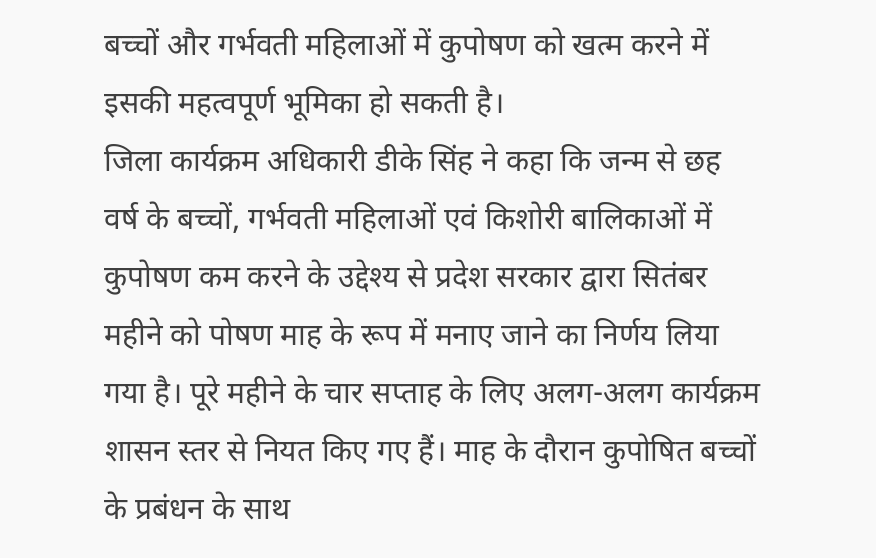बच्चों और गर्भवती महिलाओं में कुपोषण को खत्म करने में इसकी महत्वपूर्ण भूमिका हो सकती है।
जिला कार्यक्रम अधिकारी डीके सिंह ने कहा कि जन्म से छह वर्ष के बच्चों, गर्भवती महिलाओं एवं किशोरी बालिकाओं में कुपोषण कम करने के उद्देश्य से प्रदेश सरकार द्वारा सितंबर महीने को पोषण माह के रूप में मनाए जाने का निर्णय लिया गया है। पूरे महीने के चार सप्ताह के लिए अलग-अलग कार्यक्रम शासन स्तर से नियत किए गए हैं। माह के दौरान कुपोषित बच्चों के प्रबंधन के साथ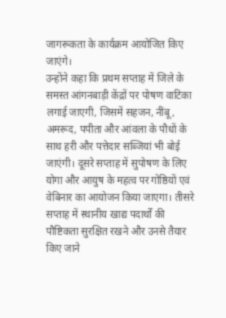जागरूकता के कार्यक्रम आयोजित किए जाएंगे।
उन्होंने कहा कि प्रथम सप्ताह में जिले के समस्त आंगनबाड़ी केंद्रों पर पोषण वाटिका लगाई जाएगी, जिसमें सहजन, नींबू, अमरूद, पपीता और आंवला के पौधों के साथ हरी और पत्तेदार सब्जियां भी बोई जाएंगी। दूसरे सप्ताह में सुपोषण के लिए योगा और आयुष के महत्व पर गोष्ठियों एवं वेबिनार का आयोजन किया जाएगा। तीसरे सप्ताह में स्थानीय खाद्य पदार्थों की पौष्टिकता सुरक्षित रखने और उनसे तैयार किए जाने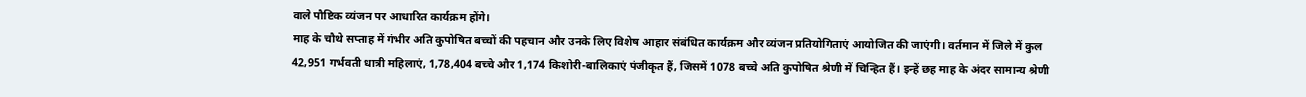वाले पौष्टिक व्यंजन पर आधारित कार्यक्रम होंगे।
माह के चौथे सप्ताह में गंभीर अति कुपोषित बच्चों की पहचान और उनके लिए विशेष आहार संबंधित कार्यक्रम और व्यंजन प्रतियोगिताएं आयोजित की जाएंगी। वर्तमान में जिले में कुल 42,951 गर्भवती धात्री महिलाएं, 1,78,404 बच्चे और 1,174 किशोरी-बालिकाएं पंजीकृत हैं, जिसमें 1078 बच्चे अति कुपोषित श्रेणी में चिन्हित हैं। इन्हें छह माह के अंदर सामान्य श्रेणी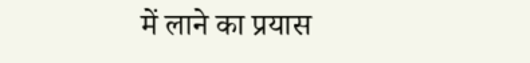में लाने का प्रयास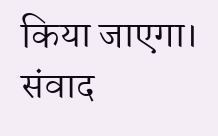किया जाएगा। संवाद